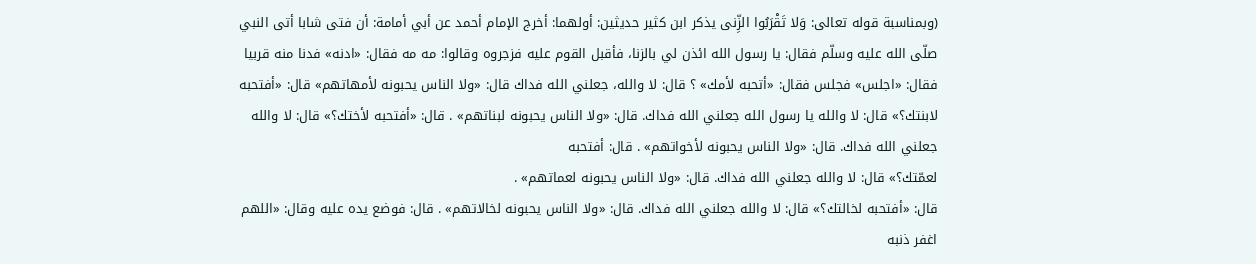(وبمناسبة قوله تعالى: وَلا تَقْرَبُوا الزِّنى يذكر ابن كثير حديثين: أولهما: أخرج الإمام أحمد عن أبي أمامة: أن فتى شابا أتى النبي صلّى الله عليه وسلّم فقال: يا رسول الله ائذن لي بالزنا، فأقبل القوم عليه فزجروه وقالوا: مه مه فقال: «ادنه» فدنا منه قربيا فقال: «اجلس» فجلس فقال: «أتحبه لأمك» ؟ قال: لا والله، جعلني الله فداك قال: «ولا الناس يحبونه لأمهاتهم» قال: «أفتحبه لابنتك؟» قال: لا والله يا رسول الله جعلني الله فداك. قال: «ولا الناس يحبونه لبناتهم» . قال: «أفتحبه لأختك؟» قال: لا والله جعلني الله فداك. قال: «ولا الناس يحبونه لأخواتهم» . قال: أفتحبه
لعمّتك؟» قال: لا والله جعلني الله فداك. قال: «ولا الناس يحبونه لعماتهم» .
قال: «أفتحبه لخالتك؟» قال: لا والله جعلني الله فداك. قال: «ولا الناس يحبونه لخالاتهم» . قال: فوضع يده عليه وقال: «اللهم اغفر ذنبه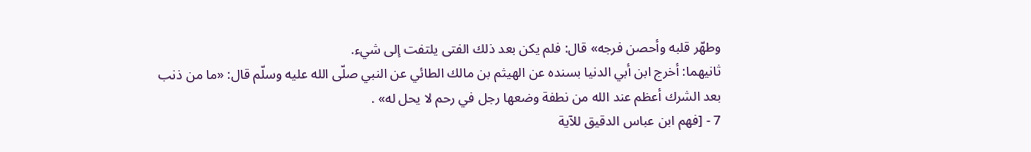وطهّر قلبه وأحصن فرجه» قال: فلم يكن بعد ذلك الفتى يلتفت إلى شيء.
ثانيهما: أخرج ابن أبي الدنيا بسنده عن الهيثم بن مالك الطائي عن النبي صلّى الله عليه وسلّم قال: «ما من ذنب بعد الشرك أعظم عند الله من نطفة وضعها رجل في رحم لا يحل له» .
7 - [فهم ابن عباس الدقيق للآية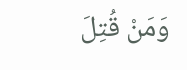وَمَنْ قُتِلَ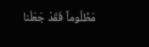مَظْلُوماً فَقَدْ جَعَلْنا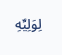لِوَلِيِّهِ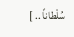سُلْطاناً .. ]